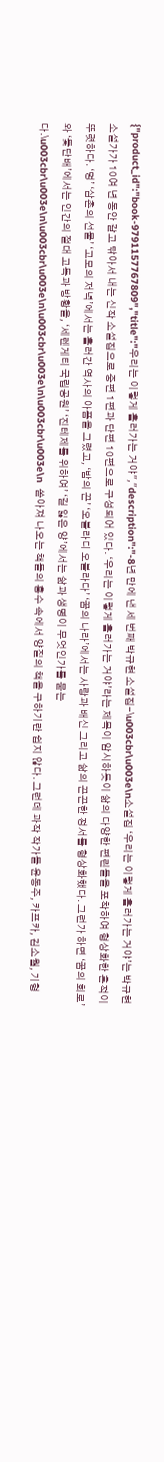{"product_id":"book-9791157767809","title":"우리는 이렇게 흘러가는 거야","description":"-8년 만에 낸 세 번째 박규현 소설집-\u003cbr\u003e\n소설집 ‘우리는 이렇게 흘러가는 거야’는 박규현 소설가가 10여 년 동안 갈고 닦아서 내는 신작 소설집으로 중편 1편과 단편 10편으로 구성되어 있다. ‘우리는 이렇게 흘러가는 거야’라는 제목이 암시하듯이 삶의 다양한 편린들을 포착하여 형상화한 흔적이 뚜렷하다. ‘멍’ ‘삼촌의 선물’ ‘고모의 저녁’에서는 흘러간 역사의 아픔을 그렸고, ‘밤의 끈’ ‘오블라디 오블라다’ ‘꿈의 나라’에서는 사랑과 배신 그리고 삶의 끈끈한 정서를 형상화했다. 그런가 하면 ‘꿈의 회로’와 ‘돛단배’에서는 인간의 절대 고독과 방황을, ‘세렌게티 국립공원’ ‘진테제를 위하여’ ‘길 잃은 양’에서는 삶과 생명이 무엇인가를 묻는다.\u003cbr\u003e\n\u003cbr\u003e\n\u003cbr\u003e\n\u003cbr\u003e\n  쏟아져 나오는 책들의 홍수 속에서 양질의 책을 구하기란 쉽지 않다. 그런데 과작 작가들 윤동주, 카프카, 김소월, 기형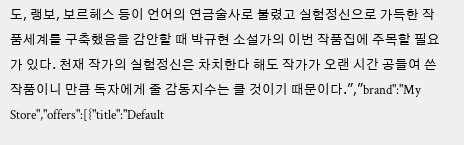도, 랭보, 보르헤스 등이 언어의 연금술사로 불렸고 실험정신으로 가득한 작품세계를 구축했음을 감안할 때 박규현 소설가의 이번 작품집에 주목할 필요가 있다. 천재 작가의 실험정신은 차치한다 해도 작가가 오랜 시간 공들여 쓴 작품이니 만큼 독자에게 줄 감동지수는 클 것이기 때문이다.","brand":"My Store","offers":[{"title":"Default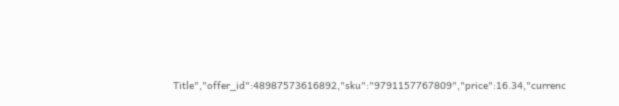Title","offer_id":48987573616892,"sku":"9791157767809","price":16.34,"currenc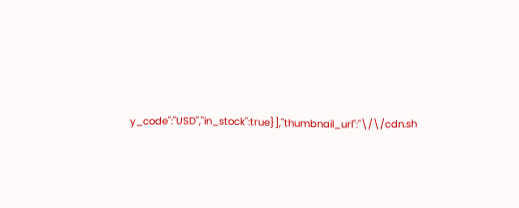y_code":"USD","in_stock":true}],"thumbnail_url":"\/\/cdn.sh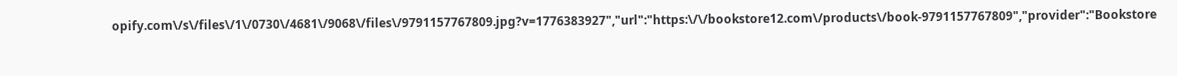opify.com\/s\/files\/1\/0730\/4681\/9068\/files\/9791157767809.jpg?v=1776383927","url":"https:\/\/bookstore12.com\/products\/book-9791157767809","provider":"Bookstore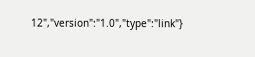12","version":"1.0","type":"link"}